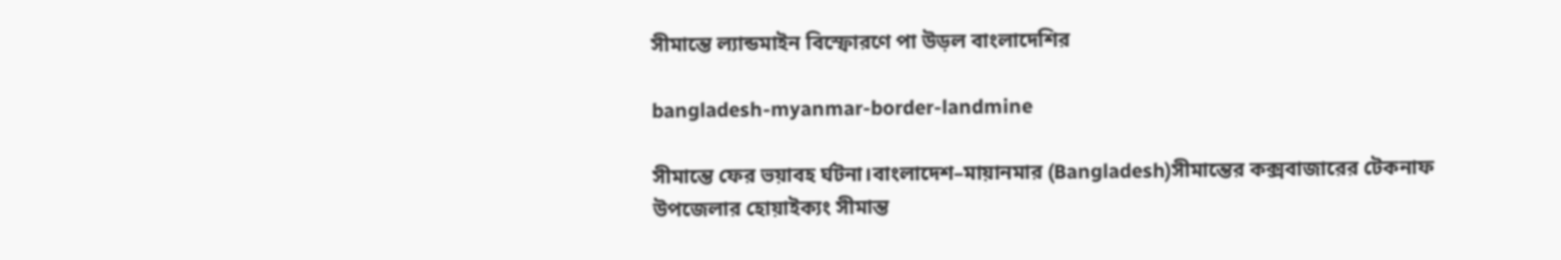সীমান্তে ল্যান্ডমাইন বিস্ফোরণে পা উড়ল বাংলাদেশির

bangladesh-myanmar-border-landmine

সীমান্তে ফের ভয়াবহ র্ঘটনা।বাংলাদেশ–মায়ানমার (Bangladesh)সীমান্তের কক্সবাজারের টেকনাফ উপজেলার হোয়াইক্যং সীমান্ত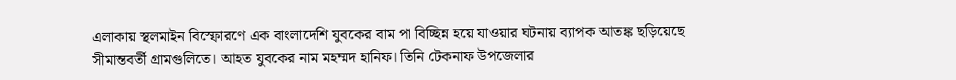এলাকায় স্থলমাইন বিস্ফোরণে এক বাংলাদেশি যুবকের বাম পা বিচ্ছিন্ন হয়ে যাওয়ার ঘটনায় ব্যাপক আতঙ্ক ছড়িয়েছে সীমান্তবর্তী গ্রামগুলিতে। আহত যুবকের নাম মহম্মদ হানিফ। তিনি টেকনাফ উপজেলার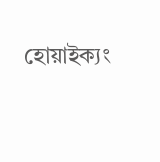হোয়াইক্যং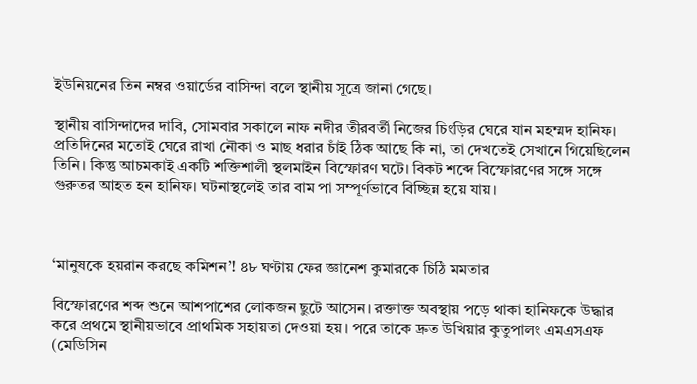ইউনিয়নের তিন নম্বর ওয়ার্ডের বাসিন্দা বলে স্থানীয় সূত্রে জানা গেছে।

স্থানীয় বাসিন্দাদের দাবি, সোমবার সকালে নাফ নদীর তীরবর্তী নিজের চিংড়ির ঘেরে যান মহম্মদ হানিফ। প্রতিদিনের মতোই ঘেরে রাখা নৌকা ও মাছ ধরার চাঁই ঠিক আছে কি না, তা দেখতেই সেখানে গিয়েছিলেন তিনি। কিন্তু আচমকাই একটি শক্তিশালী স্থলমাইন বিস্ফোরণ ঘটে। বিকট শব্দে বিস্ফোরণের সঙ্গে সঙ্গে গুরুতর আহত হন হানিফ। ঘটনাস্থলেই তার বাম পা সম্পূর্ণভাবে বিচ্ছিন্ন হয়ে যায়।



‘মানুষকে হয়রান করছে কমিশন’! ৪৮ ঘণ্টায় ফের জ্ঞানেশ কুমারকে চিঠি মমতার

বিস্ফোরণের শব্দ শুনে আশপাশের লোকজন ছুটে আসেন। রক্তাক্ত অবস্থায় পড়ে থাকা হানিফকে উদ্ধার করে প্রথমে স্থানীয়ভাবে প্রাথমিক সহায়তা দেওয়া হয়। পরে তাকে দ্রুত উখিয়ার কুতুপালং এমএসএফ (মেডিসিন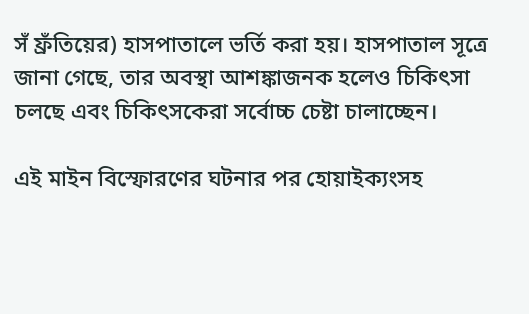সঁ ফ্রঁতিয়ের) হাসপাতালে ভর্তি করা হয়। হাসপাতাল সূত্রে জানা গেছে, তার অবস্থা আশঙ্কাজনক হলেও চিকিৎসা চলছে এবং চিকিৎসকেরা সর্বোচ্চ চেষ্টা চালাচ্ছেন।

এই মাইন বিস্ফোরণের ঘটনার পর হোয়াইক্যংসহ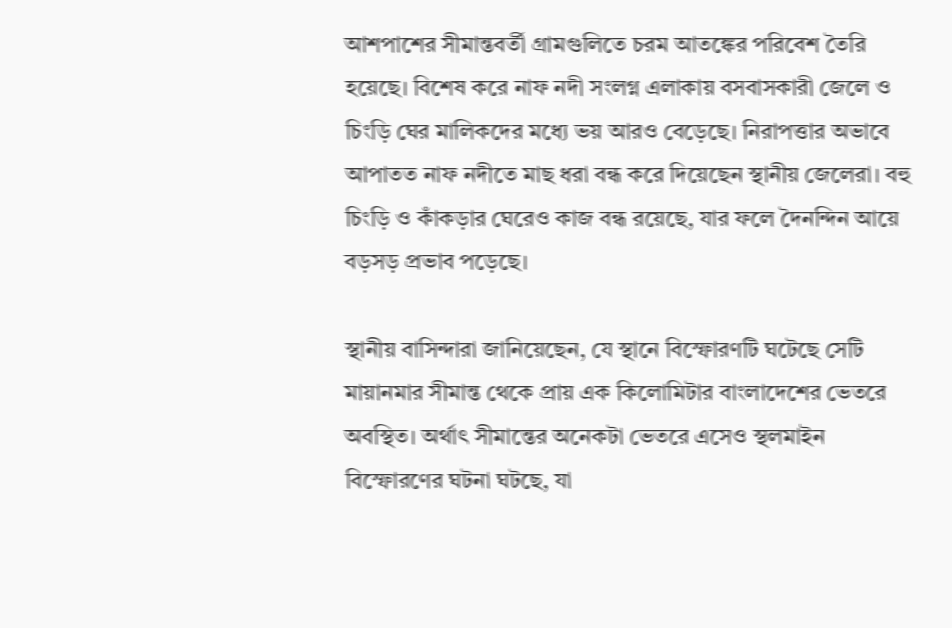আশপাশের সীমান্তবর্তী গ্রামগুলিতে চরম আতঙ্কের পরিবেশ তৈরি হয়েছে। বিশেষ করে নাফ নদী সংলগ্ন এলাকায় বসবাসকারী জেলে ও চিংড়ি ঘের মালিকদের মধ্যে ভয় আরও বেড়েছে। নিরাপত্তার অভাবে আপাতত নাফ নদীতে মাছ ধরা বন্ধ করে দিয়েছেন স্থানীয় জেলেরা। বহু চিংড়ি ও কাঁকড়ার ঘেরেও কাজ বন্ধ রয়েছে, যার ফলে দৈনন্দিন আয়ে বড়সড় প্রভাব পড়েছে।

স্থানীয় বাসিন্দারা জানিয়েছেন, যে স্থানে বিস্ফোরণটি ঘটেছে সেটি মায়ানমার সীমান্ত থেকে প্রায় এক কিলোমিটার বাংলাদেশের ভেতরে অবস্থিত। অর্থাৎ সীমান্তের অনেকটা ভেতরে এসেও স্থলমাইন বিস্ফোরণের ঘটনা ঘটছে, যা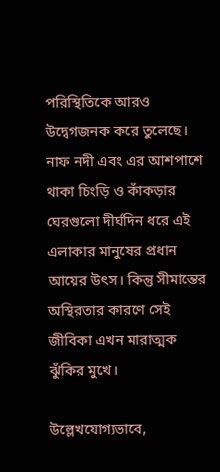পরিস্থিতিকে আরও উদ্বেগজনক করে তুলেছে। নাফ নদী এবং এর আশপাশে থাকা চিংড়ি ও কাঁকড়ার ঘেরগুলো দীর্ঘদিন ধরে এই এলাকার মানুষের প্রধান আয়ের উৎস। কিন্তু সীমান্তের অস্থিরতার কারণে সেই জীবিকা এখন মারাত্মক ঝুঁকির মুখে।

উল্লেখযোগ্যভাবে,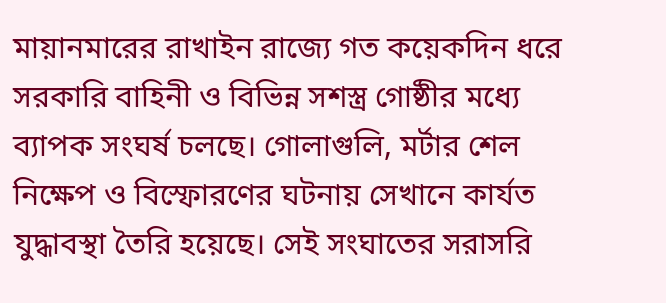মায়ানমারের রাখাইন রাজ্যে গত কয়েকদিন ধরে সরকারি বাহিনী ও বিভিন্ন সশস্ত্র গোষ্ঠীর মধ্যে ব্যাপক সংঘর্ষ চলছে। গোলাগুলি, মর্টার শেল নিক্ষেপ ও বিস্ফোরণের ঘটনায় সেখানে কার্যত যুদ্ধাবস্থা তৈরি হয়েছে। সেই সংঘাতের সরাসরি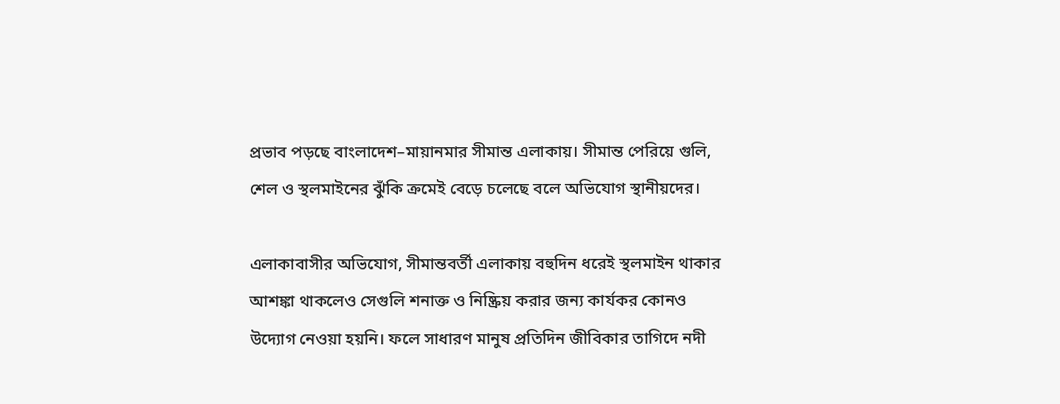প্রভাব পড়ছে বাংলাদেশ–মায়ানমার সীমান্ত এলাকায়। সীমান্ত পেরিয়ে গুলি, শেল ও স্থলমাইনের ঝুঁকি ক্রমেই বেড়ে চলেছে বলে অভিযোগ স্থানীয়দের।

এলাকাবাসীর অভিযোগ, সীমান্তবর্তী এলাকায় বহুদিন ধরেই স্থলমাইন থাকার আশঙ্কা থাকলেও সেগুলি শনাক্ত ও নিষ্ক্রিয় করার জন্য কার্যকর কোনও উদ্যোগ নেওয়া হয়নি। ফলে সাধারণ মানুষ প্রতিদিন জীবিকার তাগিদে নদী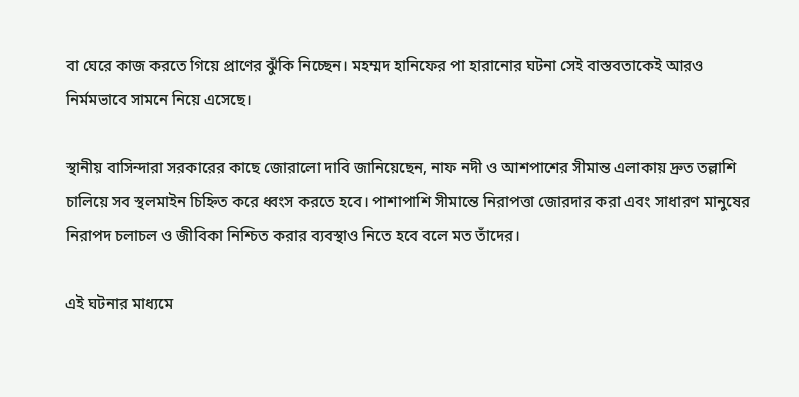বা ঘেরে কাজ করতে গিয়ে প্রাণের ঝুঁকি নিচ্ছেন। মহম্মদ হানিফের পা হারানোর ঘটনা সেই বাস্তবতাকেই আরও নির্মমভাবে সামনে নিয়ে এসেছে।

স্থানীয় বাসিন্দারা সরকারের কাছে জোরালো দাবি জানিয়েছেন, নাফ নদী ও আশপাশের সীমান্ত এলাকায় দ্রুত তল্লাশি চালিয়ে সব স্থলমাইন চিহ্নিত করে ধ্বংস করতে হবে। পাশাপাশি সীমান্তে নিরাপত্তা জোরদার করা এবং সাধারণ মানুষের নিরাপদ চলাচল ও জীবিকা নিশ্চিত করার ব্যবস্থাও নিতে হবে বলে মত তাঁদের।

এই ঘটনার মাধ্যমে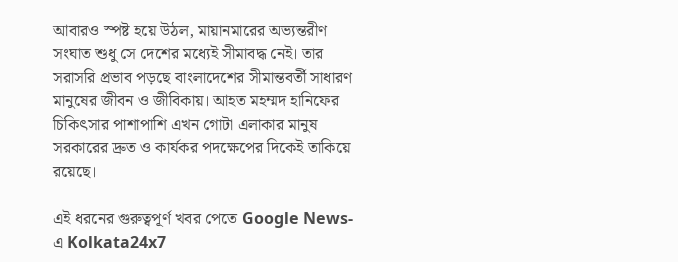আবারও স্পষ্ট হয়ে উঠল, মায়ানমারের অভ্যন্তরীণ সংঘাত শুধু সে দেশের মধ্যেই সীমাবদ্ধ নেই। তার সরাসরি প্রভাব পড়ছে বাংলাদেশের সীমান্তবর্তী সাধারণ মানুষের জীবন ও জীবিকায়। আহত মহম্মদ হানিফের চিকিৎসার পাশাপাশি এখন গোটা এলাকার মানুষ সরকারের দ্রুত ও কার্যকর পদক্ষেপের দিকেই তাকিয়ে রয়েছে।

এই ধরনের গুরুত্বপূর্ণ খবর পেতে Google News-এ Kolkata24x7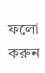ফলো করুন